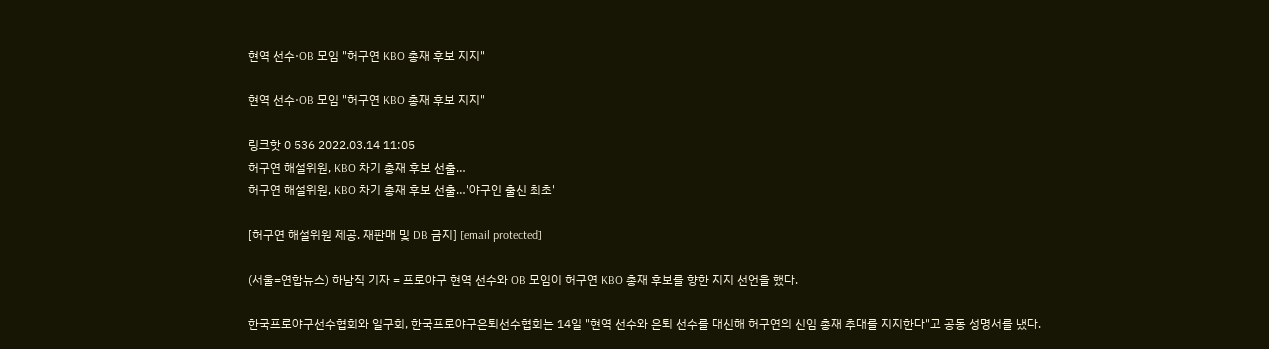현역 선수·OB 모임 "허구연 KBO 총재 후보 지지"

현역 선수·OB 모임 "허구연 KBO 총재 후보 지지"

링크핫 0 536 2022.03.14 11:05
허구연 해설위원, KBO 차기 총재 후보 선출…
허구연 해설위원, KBO 차기 총재 후보 선출…'야구인 출신 최초'

[허구연 해설위원 제공. 재판매 및 DB 금지] [email protected]

(서울=연합뉴스) 하남직 기자 = 프로야구 현역 선수와 OB 모임이 허구연 KBO 총재 후보를 향한 지지 선언을 했다.

한국프로야구선수협회와 일구회, 한국프로야구은퇴선수협회는 14일 "현역 선수와 은퇴 선수를 대신해 허구연의 신임 총재 추대를 지지한다"고 공동 성명서를 냈다.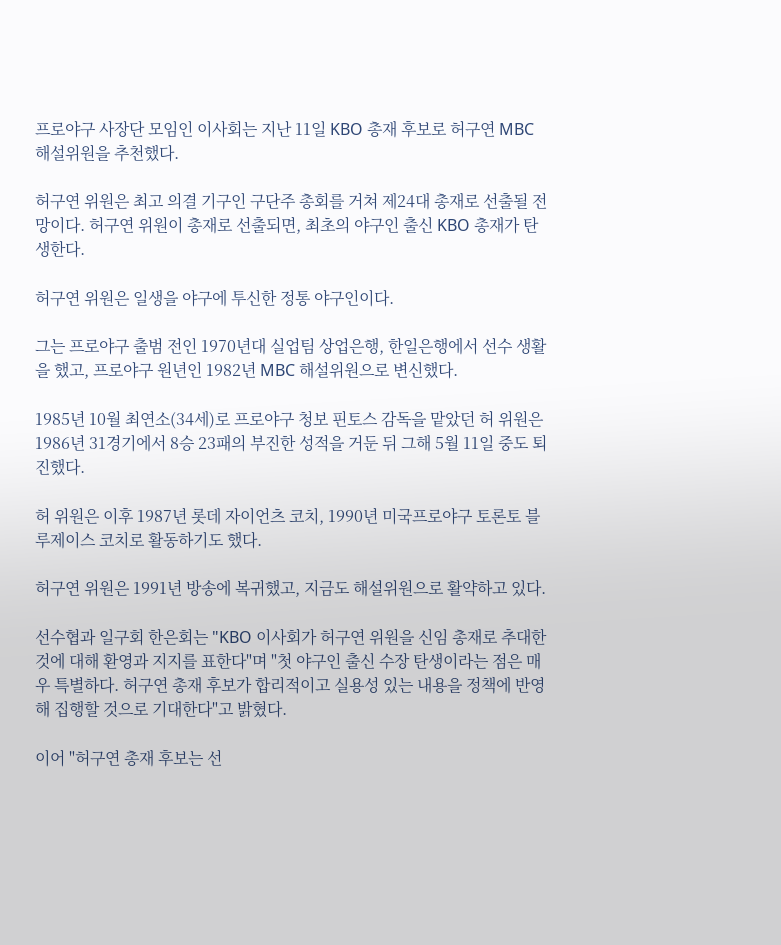프로야구 사장단 모임인 이사회는 지난 11일 KBO 총재 후보로 허구연 MBC 해설위원을 추천했다.

허구연 위원은 최고 의결 기구인 구단주 총회를 거쳐 제24대 총재로 선출될 전망이다. 허구연 위원이 총재로 선출되면, 최초의 야구인 출신 KBO 총재가 탄생한다.

허구연 위원은 일생을 야구에 투신한 정통 야구인이다.

그는 프로야구 출범 전인 1970년대 실업팀 상업은행, 한일은행에서 선수 생활을 했고, 프로야구 원년인 1982년 MBC 해설위원으로 변신했다.

1985년 10월 최연소(34세)로 프로야구 청보 핀토스 감독을 맡았던 허 위원은 1986년 31경기에서 8승 23패의 부진한 성적을 거둔 뒤 그해 5월 11일 중도 퇴진했다.

허 위원은 이후 1987년 롯데 자이언츠 코치, 1990년 미국프로야구 토론토 블루제이스 코치로 활동하기도 했다.

허구연 위원은 1991년 방송에 복귀했고, 지금도 해설위원으로 활약하고 있다.

선수협과 일구회 한은회는 "KBO 이사회가 허구연 위원을 신임 총재로 추대한 것에 대해 환영과 지지를 표한다"며 "첫 야구인 출신 수장 탄생이라는 점은 매우 특별하다. 허구연 총재 후보가 합리적이고 실용성 있는 내용을 정책에 반영해 집행할 것으로 기대한다"고 밝혔다.

이어 "허구연 총재 후보는 선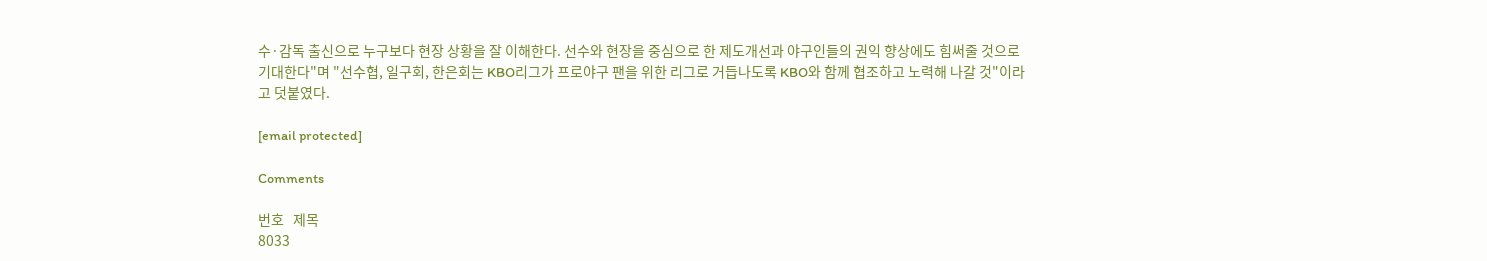수·감독 출신으로 누구보다 현장 상황을 잘 이해한다. 선수와 현장을 중심으로 한 제도개선과 야구인들의 권익 향상에도 힘써줄 것으로 기대한다"며 "선수협, 일구회, 한은회는 KBO리그가 프로야구 팬을 위한 리그로 거듭나도록 KBO와 함께 협조하고 노력해 나갈 것"이라고 덧붙였다.

[email protected]

Comments

번호   제목
8033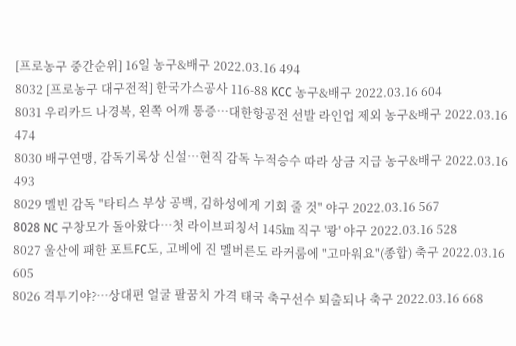[프로농구 중간순위] 16일 농구&배구 2022.03.16 494
8032 [프로농구 대구전적] 한국가스공사 116-88 KCC 농구&배구 2022.03.16 604
8031 우리카드 나경복, 왼쪽 어깨 통증…대한항공전 선발 라인업 제외 농구&배구 2022.03.16 474
8030 배구연맹, 감독기록상 신설…현직 감독 누적승수 따라 상금 지급 농구&배구 2022.03.16 493
8029 멜빈 감독 "타티스 부상 공백, 김하성에게 기회 줄 것" 야구 2022.03.16 567
8028 NC 구창모가 돌아왔다…첫 라이브피칭서 145㎞ 직구 '쾅' 야구 2022.03.16 528
8027 울산에 패한 포트FC도, 고베에 진 멜버른도 라커룸에 "고마워요"(종합) 축구 2022.03.16 605
8026 격투기야?…상대편 얼굴 팔꿈치 가격 태국 축구선수 퇴출되나 축구 2022.03.16 668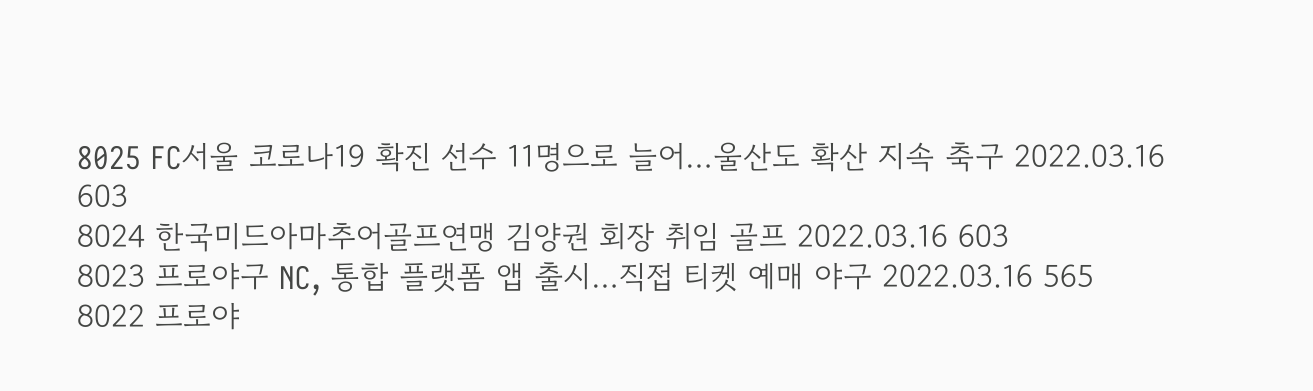8025 FC서울 코로나19 확진 선수 11명으로 늘어…울산도 확산 지속 축구 2022.03.16 603
8024 한국미드아마추어골프연맹 김양권 회장 취임 골프 2022.03.16 603
8023 프로야구 NC, 통합 플랫폼 앱 출시…직접 티켓 예매 야구 2022.03.16 565
8022 프로야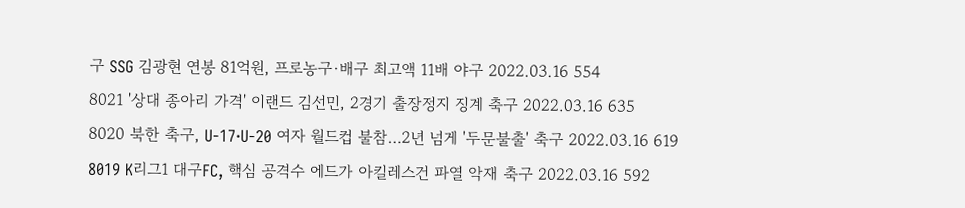구 SSG 김광현 연봉 81억원, 프로농구·배구 최고액 11배 야구 2022.03.16 554
8021 '상대 종아리 가격' 이랜드 김선민, 2경기 출장정지 징계 축구 2022.03.16 635
8020 북한 축구, U-17·U-20 여자 월드컵 불참…2년 넘게 '두문불출' 축구 2022.03.16 619
8019 K리그1 대구FC, 핵심 공격수 에드가 아킬레스건 파열 악재 축구 2022.03.16 592